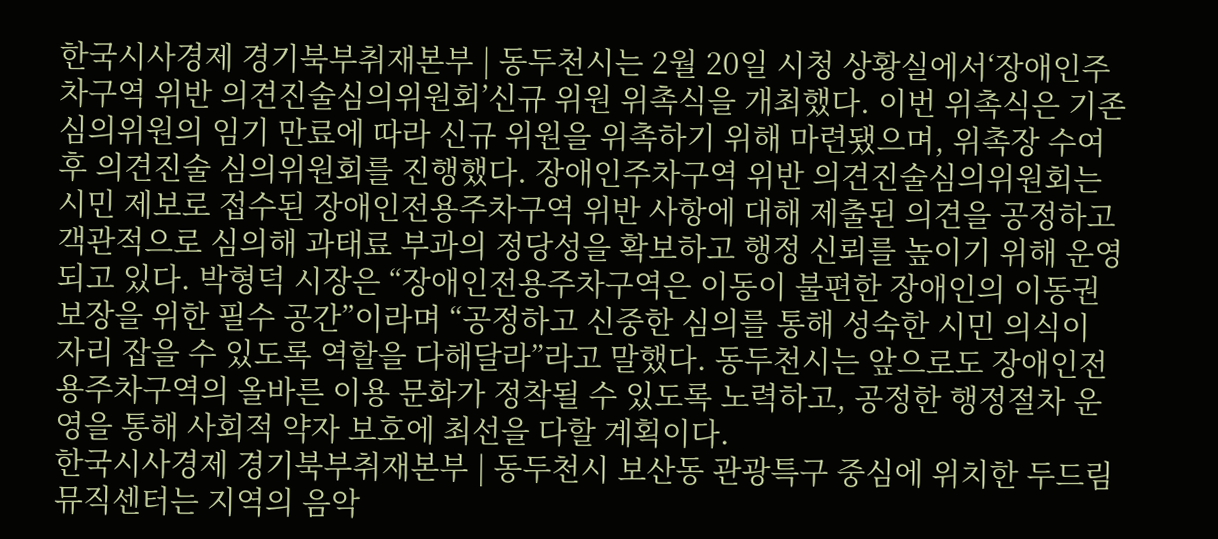한국시사경제 경기북부취재본부 | 동두천시는 2월 20일 시청 상황실에서‘장애인주차구역 위반 의견진술심의위원회’신규 위원 위촉식을 개최했다. 이번 위촉식은 기존 심의위원의 임기 만료에 따라 신규 위원을 위촉하기 위해 마련됐으며, 위촉장 수여 후 의견진술 심의위원회를 진행했다. 장애인주차구역 위반 의견진술심의위원회는 시민 제보로 접수된 장애인전용주차구역 위반 사항에 대해 제출된 의견을 공정하고 객관적으로 심의해 과태료 부과의 정당성을 확보하고 행정 신뢰를 높이기 위해 운영되고 있다. 박형덕 시장은 “장애인전용주차구역은 이동이 불편한 장애인의 이동권 보장을 위한 필수 공간”이라며 “공정하고 신중한 심의를 통해 성숙한 시민 의식이 자리 잡을 수 있도록 역할을 다해달라”라고 말했다. 동두천시는 앞으로도 장애인전용주차구역의 올바른 이용 문화가 정착될 수 있도록 노력하고, 공정한 행정절차 운영을 통해 사회적 약자 보호에 최선을 다할 계획이다.
한국시사경제 경기북부취재본부 | 동두천시 보산동 관광특구 중심에 위치한 두드림뮤직센터는 지역의 음악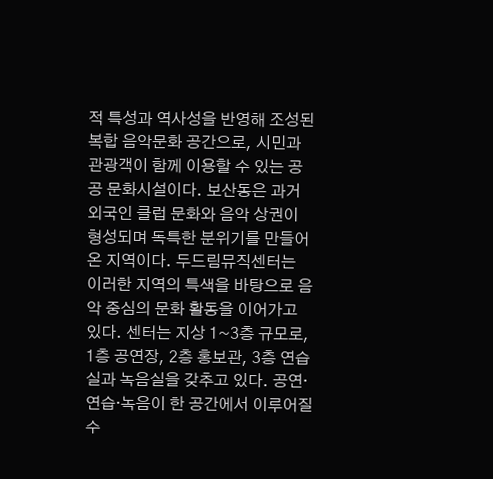적 특성과 역사성을 반영해 조성된 복합 음악문화 공간으로, 시민과 관광객이 함께 이용할 수 있는 공공 문화시설이다. 보산동은 과거 외국인 클럽 문화와 음악 상권이 형성되며 독특한 분위기를 만들어 온 지역이다. 두드림뮤직센터는 이러한 지역의 특색을 바탕으로 음악 중심의 문화 활동을 이어가고 있다. 센터는 지상 1~3층 규모로, 1층 공연장, 2층 홍보관, 3층 연습실과 녹음실을 갖추고 있다. 공연·연습·녹음이 한 공간에서 이루어질 수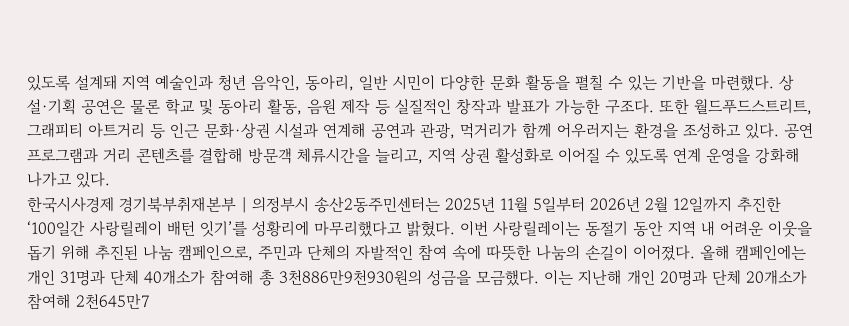있도록 설계돼 지역 예술인과 청년 음악인, 동아리, 일반 시민이 다양한 문화 활동을 펼칠 수 있는 기반을 마련했다. 상설·기획 공연은 물론 학교 및 동아리 활동, 음원 제작 등 실질적인 창작과 발표가 가능한 구조다. 또한 월드푸드스트리트, 그래피티 아트거리 등 인근 문화·상권 시설과 연계해 공연과 관광, 먹거리가 함께 어우러지는 환경을 조성하고 있다. 공연 프로그램과 거리 콘텐츠를 결합해 방문객 체류시간을 늘리고, 지역 상권 활성화로 이어질 수 있도록 연계 운영을 강화해 나가고 있다.
한국시사경제 경기북부취재본부 | 의정부시 송산2동주민센터는 2025년 11월 5일부터 2026년 2월 12일까지 추진한 ‘100일간 사랑릴레이 배턴 잇기’를 성황리에 마무리했다고 밝혔다. 이번 사랑릴레이는 동절기 동안 지역 내 어려운 이웃을 돕기 위해 추진된 나눔 캠페인으로, 주민과 단체의 자발적인 참여 속에 따뜻한 나눔의 손길이 이어졌다. 올해 캠페인에는 개인 31명과 단체 40개소가 참여해 총 3천886만9천930원의 성금을 모금했다. 이는 지난해 개인 20명과 단체 20개소가 참여해 2천645만7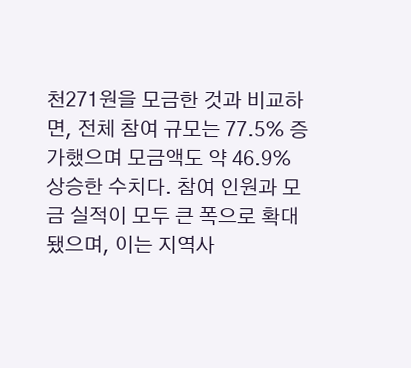천271원을 모금한 것과 비교하면, 전체 참여 규모는 77.5% 증가했으며 모금액도 약 46.9% 상승한 수치다. 참여 인원과 모금 실적이 모두 큰 폭으로 확대됐으며, 이는 지역사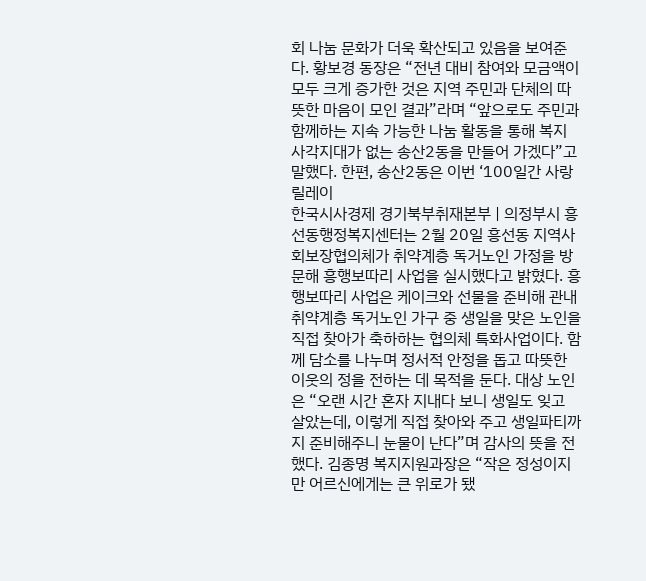회 나눔 문화가 더욱 확산되고 있음을 보여준다. 황보경 동장은 “전년 대비 참여와 모금액이 모두 크게 증가한 것은 지역 주민과 단체의 따뜻한 마음이 모인 결과”라며 “앞으로도 주민과 함께하는 지속 가능한 나눔 활동을 통해 복지 사각지대가 없는 송산2동을 만들어 가겠다”고 말했다. 한편, 송산2동은 이번 ‘100일간 사랑릴레이
한국시사경제 경기북부취재본부 | 의정부시 흥선동행정복지센터는 2월 20일 흥선동 지역사회보장협의체가 취약계층 독거노인 가정을 방문해 흥행보따리 사업을 실시했다고 밝혔다. 흥행보따리 사업은 케이크와 선물을 준비해 관내 취약계층 독거노인 가구 중 생일을 맞은 노인을 직접 찾아가 축하하는 협의체 특화사업이다. 함께 담소를 나누며 정서적 안정을 돕고 따뜻한 이웃의 정을 전하는 데 목적을 둔다. 대상 노인은 “오랜 시간 혼자 지내다 보니 생일도 잊고 살았는데, 이렇게 직접 찾아와 주고 생일파티까지 준비해주니 눈물이 난다”며 감사의 뜻을 전했다. 김종명 복지지원과장은 “작은 정성이지만 어르신에게는 큰 위로가 됐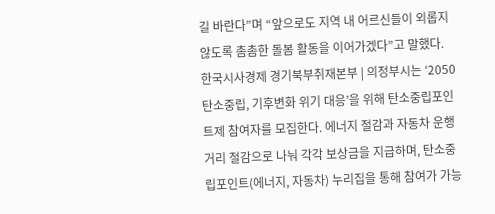길 바란다”며 “앞으로도 지역 내 어르신들이 외롭지 않도록 촘촘한 돌봄 활동을 이어가겠다”고 말했다.
한국시사경제 경기북부취재본부 | 의정부시는 ‘2050탄소중립, 기후변화 위기 대응’을 위해 탄소중립포인트제 참여자를 모집한다. 에너지 절감과 자동차 운행거리 절감으로 나눠 각각 보상금을 지급하며, 탄소중립포인트(에너지, 자동차) 누리집을 통해 참여가 가능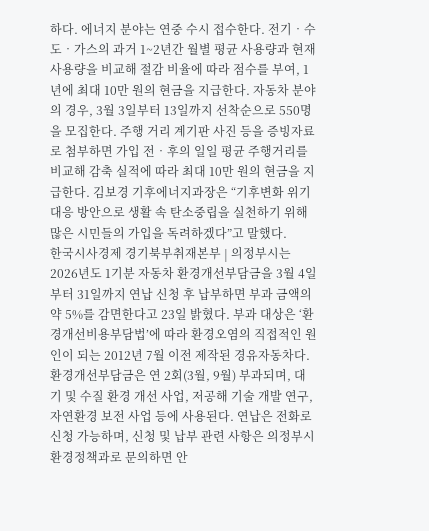하다. 에너지 분야는 연중 수시 접수한다. 전기‧수도‧가스의 과거 1~2년간 월별 평균 사용량과 현재 사용량을 비교해 절감 비율에 따라 점수를 부여, 1년에 최대 10만 원의 현금을 지급한다. 자동차 분야의 경우, 3월 3일부터 13일까지 선착순으로 550명을 모집한다. 주행 거리 계기판 사진 등을 증빙자료로 첨부하면 가입 전‧후의 일일 평균 주행거리를 비교해 감축 실적에 따라 최대 10만 원의 현금을 지급한다. 김보경 기후에너지과장은 “기후변화 위기 대응 방안으로 생활 속 탄소중립을 실천하기 위해 많은 시민들의 가입을 독려하겠다”고 말했다.
한국시사경제 경기북부취재본부 | 의정부시는 2026년도 1기분 자동차 환경개선부담금을 3월 4일부터 31일까지 연납 신청 후 납부하면 부과 금액의 약 5%를 감면한다고 23일 밝혔다. 부과 대상은 ‘환경개선비용부담법’에 따라 환경오염의 직접적인 원인이 되는 2012년 7월 이전 제작된 경유자동차다. 환경개선부담금은 연 2회(3월, 9월) 부과되며, 대기 및 수질 환경 개선 사업, 저공해 기술 개발 연구, 자연환경 보전 사업 등에 사용된다. 연납은 전화로 신청 가능하며, 신청 및 납부 관련 사항은 의정부시 환경정책과로 문의하면 안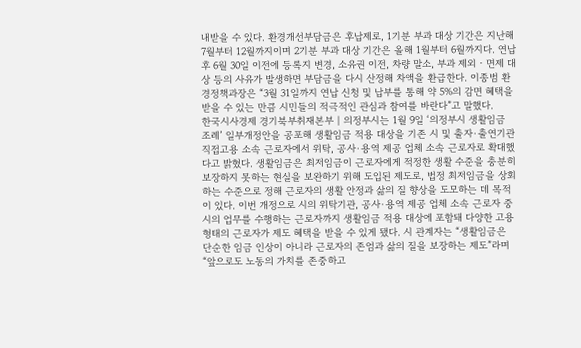내받을 수 있다. 환경개선부담금은 후납제로, 1기분 부과 대상 기간은 지난해 7월부터 12월까지이며 2기분 부과 대상 기간은 올해 1월부터 6월까지다. 연납 후 6월 30일 이전에 등록지 변경, 소유권 이전, 차량 말소, 부과 제외‧면제 대상 등의 사유가 발생하면 부담금을 다시 산정해 차액을 환급한다. 이종범 환경정책과장은 “3월 31일까지 연납 신청 및 납부를 통해 약 5%의 감면 혜택을 받을 수 있는 만큼 시민들의 적극적인 관심과 참여를 바란다”고 말했다.
한국시사경제 경기북부취재본부 | 의정부시는 1월 9일 ‘의정부시 생활임금 조례’ 일부개정안을 공포해 생활임금 적용 대상을 기존 시 및 출자·출연기관 직접고용 소속 근로자에서 위탁, 공사·용역 제공 업체 소속 근로자로 확대했다고 밝혔다. 생활임금은 최저임금이 근로자에게 적정한 생활 수준을 충분히 보장하지 못하는 현실을 보완하기 위해 도입된 제도로, 법정 최저임금을 상회하는 수준으로 정해 근로자의 생활 안정과 삶의 질 향상을 도모하는 데 목적이 있다. 이번 개정으로 시의 위탁기관, 공사·용역 제공 업체 소속 근로자 중 시의 업무를 수행하는 근로자까지 생활임금 적용 대상에 포함돼 다양한 고용 형태의 근로자가 제도 혜택을 받을 수 있게 됐다. 시 관계자는 “생활임금은 단순한 임금 인상이 아니라 근로자의 존엄과 삶의 질을 보장하는 제도”라며 “앞으로도 노동의 가치를 존중하고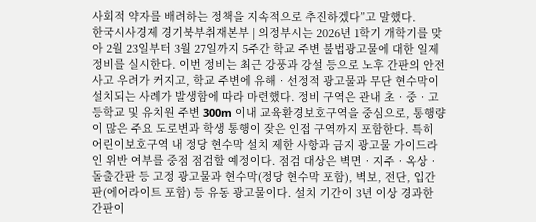사회적 약자를 배려하는 정책을 지속적으로 추진하겠다”고 말했다.
한국시사경제 경기북부취재본부 | 의정부시는 2026년 1학기 개학기를 맞아 2월 23일부터 3월 27일까지 5주간 학교 주변 불법광고물에 대한 일제정비를 실시한다. 이번 정비는 최근 강풍과 강설 등으로 노후 간판의 안전사고 우려가 커지고, 학교 주변에 유해‧선정적 광고물과 무단 현수막이 설치되는 사례가 발생함에 따라 마련했다. 정비 구역은 관내 초‧중‧고등학교 및 유치원 주변 300m 이내 교육환경보호구역을 중심으로, 통행량이 많은 주요 도로변과 학생 통행이 잦은 인접 구역까지 포함한다. 특히 어린이보호구역 내 정당 현수막 설치 제한 사항과 금지 광고물 가이드라인 위반 여부를 중점 점검할 예정이다. 점검 대상은 벽면‧지주‧옥상‧돌출간판 등 고정 광고물과 현수막(정당 현수막 포함), 벽보, 전단, 입간판(에어라이트 포함) 등 유동 광고물이다. 설치 기간이 3년 이상 경과한 간판이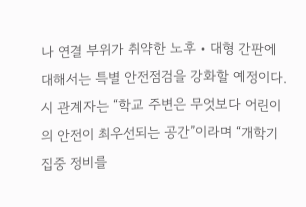나 연결 부위가 취약한 노후‧대형 간판에 대해서는 특별 안전점검을 강화할 예정이다. 시 관계자는 “학교 주변은 무엇보다 어린이의 안전이 최우선되는 공간”이라며 “개학기 집중 정비를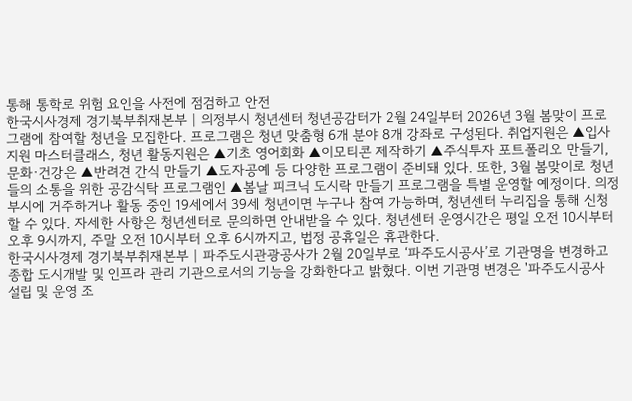통해 통학로 위험 요인을 사전에 점검하고 안전
한국시사경제 경기북부취재본부 | 의정부시 청년센터 청년공감터가 2월 24일부터 2026년 3월 봄맞이 프로그램에 참여할 청년을 모집한다. 프로그램은 청년 맞춤형 6개 분야 8개 강좌로 구성된다. 취업지원은 ▲입사지원 마스터클래스, 청년 활동지원은 ▲기초 영어회화 ▲이모티콘 제작하기 ▲주식투자 포트폴리오 만들기, 문화·건강은 ▲반려견 간식 만들기 ▲도자공예 등 다양한 프로그램이 준비돼 있다. 또한, 3월 봄맞이로 청년들의 소통을 위한 공감식탁 프로그램인 ▲봄날 피크닉 도시락 만들기 프로그램을 특별 운영할 예정이다. 의정부시에 거주하거나 활동 중인 19세에서 39세 청년이면 누구나 참여 가능하며, 청년센터 누리집을 통해 신청할 수 있다. 자세한 사항은 청년센터로 문의하면 안내받을 수 있다. 청년센터 운영시간은 평일 오전 10시부터 오후 9시까지, 주말 오전 10시부터 오후 6시까지고, 법정 공휴일은 휴관한다.
한국시사경제 경기북부취재본부 | 파주도시관광공사가 2월 20일부로 ‘파주도시공사’로 기관명을 변경하고 종합 도시개발 및 인프라 관리 기관으로서의 기능을 강화한다고 밝혔다. 이번 기관명 변경은 '파주도시공사 설립 및 운영 조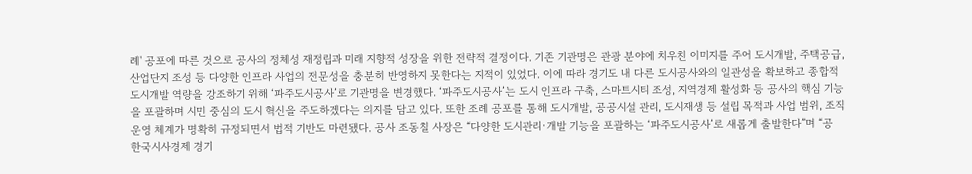례' 공포에 따른 것으로 공사의 정체성 재정립과 미래 지향적 성장을 위한 전략적 결정이다. 기존 기관명은 관광 분야에 치우친 이미지를 주어 도시개발, 주택공급, 산업단지 조성 등 다양한 인프라 사업의 전문성을 충분히 반영하지 못한다는 지적이 있었다. 이에 따라 경기도 내 다른 도시공사와의 일관성을 확보하고 종합적 도시개발 역량을 강조하기 위해 ‘파주도시공사’로 기관명을 변경했다. ‘파주도시공사’는 도시 인프라 구축, 스마트시티 조성, 지역경제 활성화 등 공사의 핵심 기능을 포괄하며 시민 중심의 도시 혁신을 주도하겠다는 의지를 담고 있다. 또한 조례 공포를 통해 도시개발, 공공시설 관리, 도시재생 등 설립 목적과 사업 범위, 조직 운영 체계가 명확히 규정되면서 법적 기반도 마련됐다. 공사 조동칠 사장은 “다양한 도시관리·개발 기능을 포괄하는 ‘파주도시공사’로 새롭게 출발한다”며 “공
한국시사경제 경기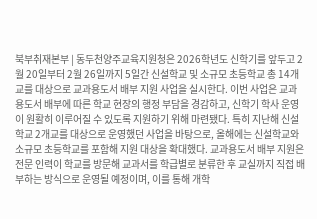북부취재본부 | 동두천양주교육지원청은 2026학년도 신학기를 앞두고 2월 20일부터 2월 26일까지 5일간 신설학교 및 소규모 초등학교 총 14개교를 대상으로 교과용도서 배부 지원 사업을 실시한다. 이번 사업은 교과용도서 배부에 따른 학교 현장의 행정 부담을 경감하고, 신학기 학사 운영이 원활히 이루어질 수 있도록 지원하기 위해 마련됐다. 특히 지난해 신설학교 2개교를 대상으로 운영했던 사업을 바탕으로, 올해에는 신설학교와 소규모 초등학교를 포함해 지원 대상을 확대했다. 교과용도서 배부 지원은 전문 인력이 학교를 방문해 교과서를 학급별로 분류한 후 교실까지 직접 배부하는 방식으로 운영될 예정이며, 이를 통해 개학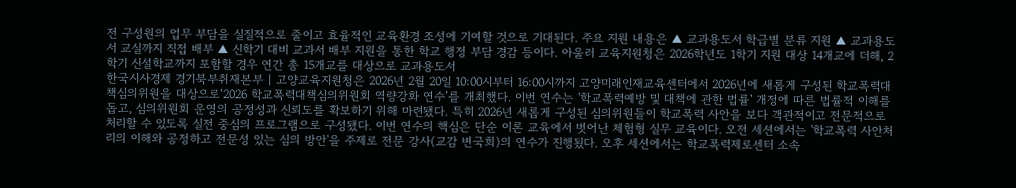전 구성원의 업무 부담을 실질적으로 줄이고 효율적인 교육환경 조성에 기여할 것으로 기대된다. 주요 지원 내용은 ▲ 교과용도서 학급별 분류 지원 ▲ 교과용도서 교실까지 직접 배부 ▲ 신학기 대비 교과서 배부 지원을 통한 학교 행정 부담 경감 등이다. 아울러 교육지원청은 2026학년도 1학기 지원 대상 14개교에 더해, 2학기 신설학교까지 포함할 경우 연간 총 15개교를 대상으로 교과용도서
한국시사경제 경기북부취재본부 | 고양교육지원청은 2026년 2월 20일 10:00시부터 16:00시까지 고양미래인재교육센터에서 2026년에 새롭게 구성된 학교폭력대책심의위원을 대상으로‘2026 학교폭력대책심의위원회 역량강화 연수’를 개최했다. 이번 연수는 '학교폭력예방 및 대책에 관한 법률' 개정에 따른 법률적 이해를 돕고, 심의위원회 운영의 공정성과 신뢰도를 확보하기 위해 마련됐다. 특히 2026년 새롭게 구성된 심의위원들이 학교폭력 사안을 보다 객관적이고 전문적으로 처리할 수 있도록 실전 중심의 프로그램으로 구성됐다. 이번 연수의 핵심은 단순 이론 교육에서 벗어난 체험형 실무 교육이다. 오전 세션에서는 '학교폭력 사안처리의 이해와 공정하고 전문성 있는 심의 방안'을 주제로 전문 강사(교감 변국희)의 연수가 진행됬다. 오후 세션에서는 학교폭력제로센터 소속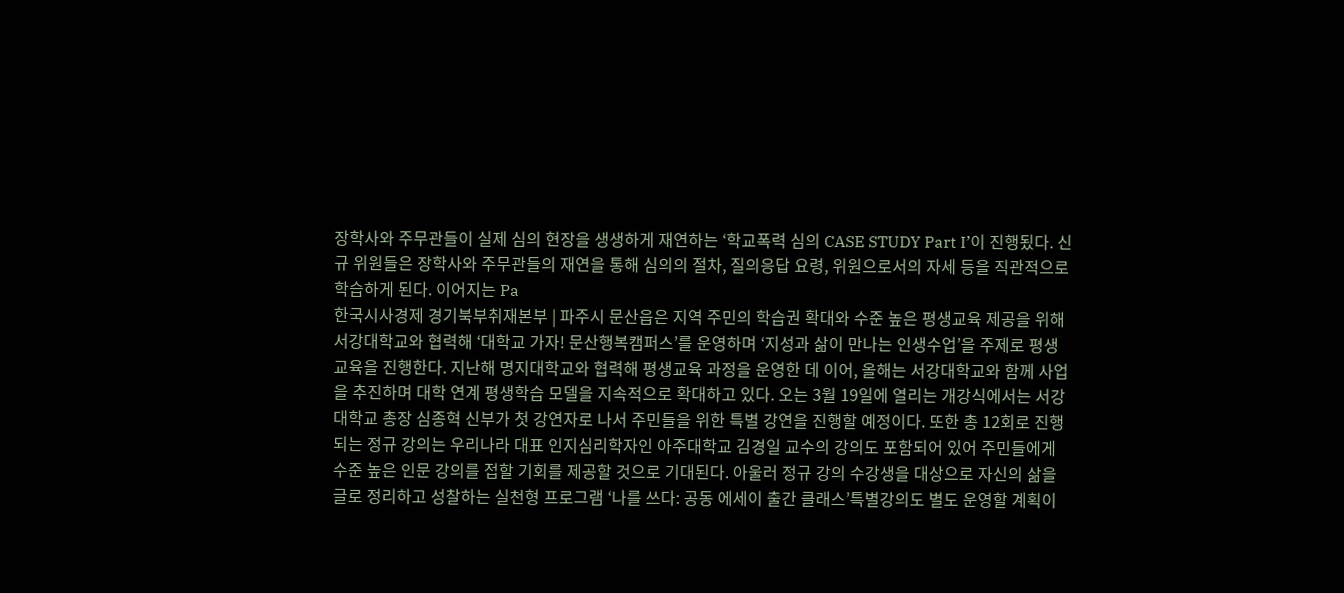장학사와 주무관들이 실제 심의 현장을 생생하게 재연하는 ‘학교폭력 심의 CASE STUDY Part I’이 진행됬다. 신규 위원들은 장학사와 주무관들의 재연을 통해 심의의 절차, 질의응답 요령, 위원으로서의 자세 등을 직관적으로 학습하게 된다. 이어지는 Pa
한국시사경제 경기북부취재본부 | 파주시 문산읍은 지역 주민의 학습권 확대와 수준 높은 평생교육 제공을 위해 서강대학교와 협력해 ‘대학교 가자! 문산행복캠퍼스’를 운영하며 ‘지성과 삶이 만나는 인생수업’을 주제로 평생교육을 진행한다. 지난해 명지대학교와 협력해 평생교육 과정을 운영한 데 이어, 올해는 서강대학교와 함께 사업을 추진하며 대학 연계 평생학습 모델을 지속적으로 확대하고 있다. 오는 3월 19일에 열리는 개강식에서는 서강대학교 총장 심종혁 신부가 첫 강연자로 나서 주민들을 위한 특별 강연을 진행할 예정이다. 또한 총 12회로 진행되는 정규 강의는 우리나라 대표 인지심리학자인 아주대학교 김경일 교수의 강의도 포함되어 있어 주민들에게 수준 높은 인문 강의를 접할 기회를 제공할 것으로 기대된다. 아울러 정규 강의 수강생을 대상으로 자신의 삶을 글로 정리하고 성찰하는 실천형 프로그램 ‘나를 쓰다: 공동 에세이 출간 클래스’특별강의도 별도 운영할 계획이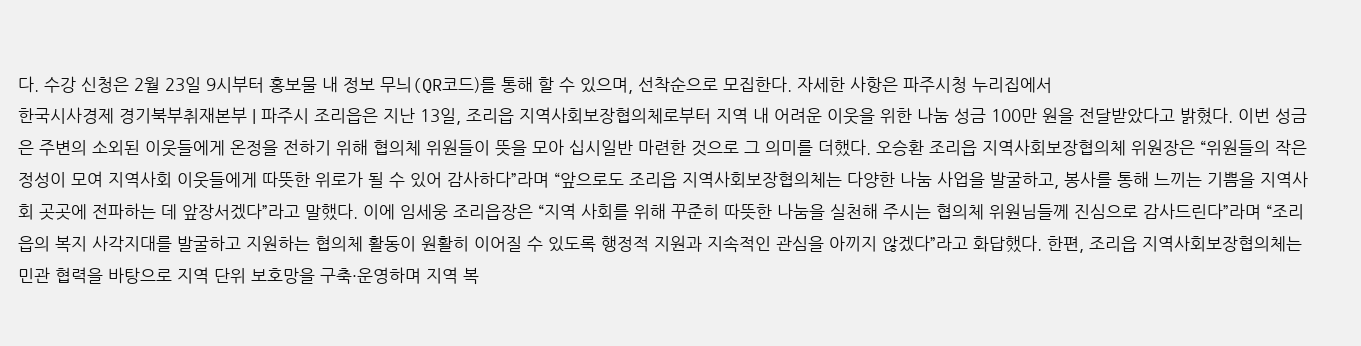다. 수강 신청은 2월 23일 9시부터 홍보물 내 정보 무늬(QR코드)를 통해 할 수 있으며, 선착순으로 모집한다. 자세한 사항은 파주시청 누리집에서
한국시사경제 경기북부취재본부 | 파주시 조리읍은 지난 13일, 조리읍 지역사회보장협의체로부터 지역 내 어려운 이웃을 위한 나눔 성금 100만 원을 전달받았다고 밝혔다. 이번 성금은 주변의 소외된 이웃들에게 온정을 전하기 위해 협의체 위원들이 뜻을 모아 십시일반 마련한 것으로 그 의미를 더했다. 오승환 조리읍 지역사회보장협의체 위원장은 “위원들의 작은 정성이 모여 지역사회 이웃들에게 따뜻한 위로가 될 수 있어 감사하다”라며 “앞으로도 조리읍 지역사회보장협의체는 다양한 나눔 사업을 발굴하고, 봉사를 통해 느끼는 기쁨을 지역사회 곳곳에 전파하는 데 앞장서겠다”라고 말했다. 이에 임세웅 조리읍장은 “지역 사회를 위해 꾸준히 따뜻한 나눔을 실천해 주시는 협의체 위원님들께 진심으로 감사드린다”라며 “조리읍의 복지 사각지대를 발굴하고 지원하는 협의체 활동이 원활히 이어질 수 있도록 행정적 지원과 지속적인 관심을 아끼지 않겠다”라고 화답했다. 한편, 조리읍 지역사회보장협의체는 민관 협력을 바탕으로 지역 단위 보호망을 구축·운영하며 지역 복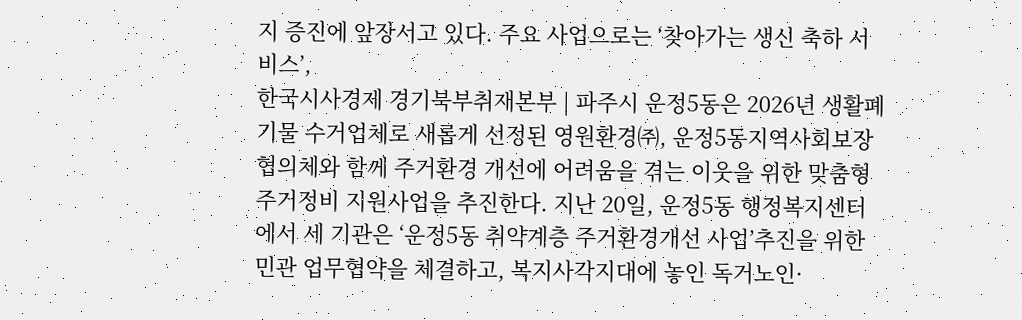지 증진에 앞장서고 있다. 주요 사업으로는 ‘찾아가는 생신 축하 서비스’,
한국시사경제 경기북부취재본부 | 파주시 운정5동은 2026년 생활폐기물 수거업체로 새롭게 선정된 영원환경㈜, 운정5동지역사회보장협의체와 함께 주거환경 개선에 어려움을 겪는 이웃을 위한 맞춤형 주거정비 지원사업을 추진한다. 지난 20일, 운정5동 행정복지센터에서 세 기관은 ‘운정5동 취약계층 주거환경개선 사업’추진을 위한 민관 업무협약을 체결하고, 복지사각지대에 놓인 독거노인·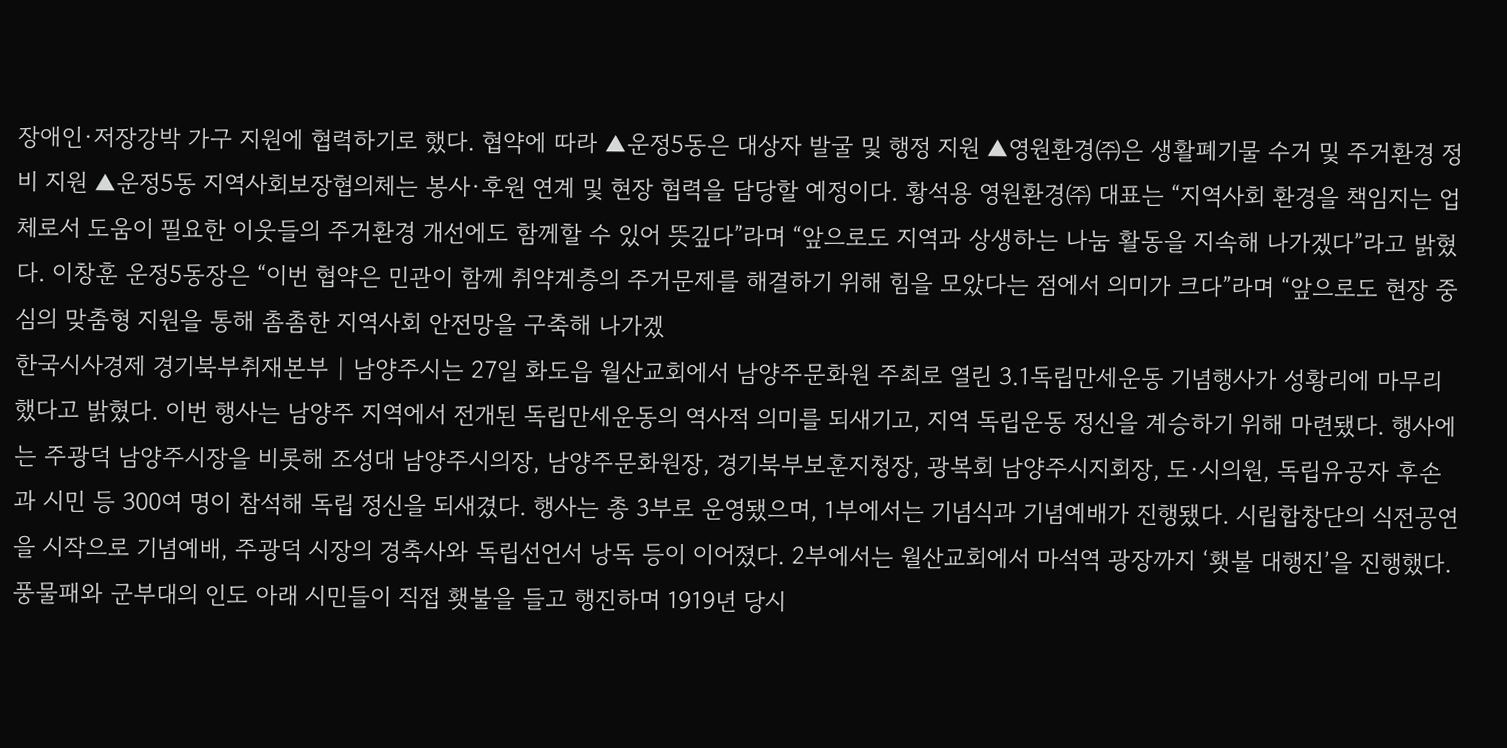장애인·저장강박 가구 지원에 협력하기로 했다. 협약에 따라 ▲운정5동은 대상자 발굴 및 행정 지원 ▲영원환경㈜은 생활폐기물 수거 및 주거환경 정비 지원 ▲운정5동 지역사회보장협의체는 봉사·후원 연계 및 현장 협력을 담당할 예정이다. 황석용 영원환경㈜ 대표는 “지역사회 환경을 책임지는 업체로서 도움이 필요한 이웃들의 주거환경 개선에도 함께할 수 있어 뜻깊다”라며 “앞으로도 지역과 상생하는 나눔 활동을 지속해 나가겠다”라고 밝혔다. 이창훈 운정5동장은 “이번 협약은 민관이 함께 취약계층의 주거문제를 해결하기 위해 힘을 모았다는 점에서 의미가 크다”라며 “앞으로도 현장 중심의 맞춤형 지원을 통해 촘촘한 지역사회 안전망을 구축해 나가겠
한국시사경제 경기북부취재본부 | 남양주시는 27일 화도읍 월산교회에서 남양주문화원 주최로 열린 3.1독립만세운동 기념행사가 성황리에 마무리했다고 밝혔다. 이번 행사는 남양주 지역에서 전개된 독립만세운동의 역사적 의미를 되새기고, 지역 독립운동 정신을 계승하기 위해 마련됐다. 행사에는 주광덕 남양주시장을 비롯해 조성대 남양주시의장, 남양주문화원장, 경기북부보훈지청장, 광복회 남양주시지회장, 도·시의원, 독립유공자 후손과 시민 등 300여 명이 참석해 독립 정신을 되새겼다. 행사는 총 3부로 운영됐으며, 1부에서는 기념식과 기념예배가 진행됐다. 시립합창단의 식전공연을 시작으로 기념예배, 주광덕 시장의 경축사와 독립선언서 낭독 등이 이어졌다. 2부에서는 월산교회에서 마석역 광장까지 ‘횃불 대행진’을 진행했다. 풍물패와 군부대의 인도 아래 시민들이 직접 횃불을 들고 행진하며 1919년 당시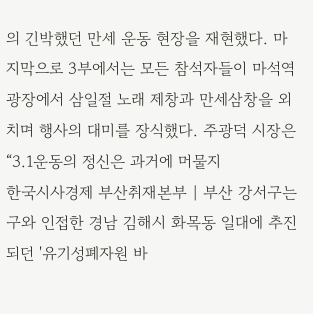의 긴박했던 만세 운동 현장을 재현했다. 마지막으로 3부에서는 모든 참석자들이 마석역 광장에서 삼일절 노래 제창과 만세삼창을 외치며 행사의 대미를 장식했다. 주광덕 시장은 “3.1운동의 정신은 과거에 머물지
한국시사경제 부산취재본부 | 부산 강서구는 구와 인접한 경남 김해시 화목동 일대에 추진되던 '유기성폐자원 바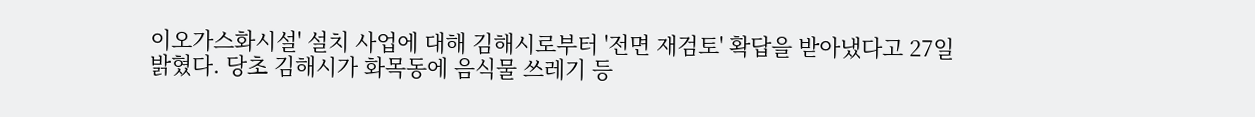이오가스화시설' 설치 사업에 대해 김해시로부터 '전면 재검토' 확답을 받아냈다고 27일 밝혔다. 당초 김해시가 화목동에 음식물 쓰레기 등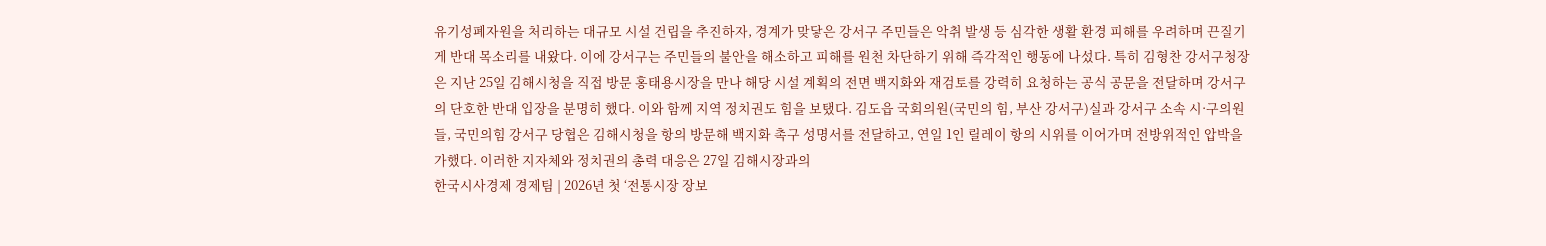유기성폐자원을 처리하는 대규모 시설 건립을 추진하자, 경계가 맞닿은 강서구 주민들은 악취 발생 등 심각한 생활 환경 피해를 우려하며 끈질기게 반대 목소리를 내왔다. 이에 강서구는 주민들의 불안을 해소하고 피해를 원천 차단하기 위해 즉각적인 행동에 나섰다. 특히 김형찬 강서구청장은 지난 25일 김해시청을 직접 방문 홍태용시장을 만나 해당 시설 계획의 전면 백지화와 재검토를 강력히 요청하는 공식 공문을 전달하며 강서구의 단호한 반대 입장을 분명히 했다. 이와 함께 지역 정치권도 힘을 보탰다. 김도읍 국회의원(국민의 힘, 부산 강서구)실과 강서구 소속 시·구의원들, 국민의힘 강서구 당협은 김해시청을 항의 방문해 백지화 촉구 성명서를 전달하고, 연일 1인 릴레이 항의 시위를 이어가며 전방위적인 압박을 가했다. 이러한 지자체와 정치권의 총력 대응은 27일 김해시장과의
한국시사경제 경제팀 | 2026년 첫 ‘전통시장 장보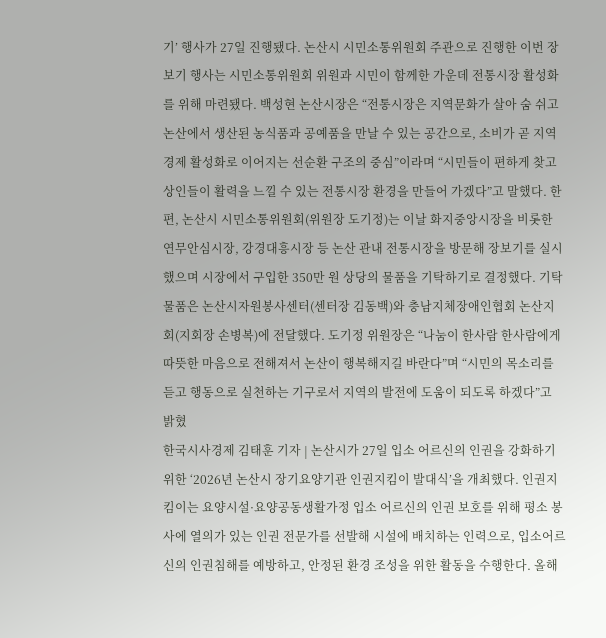기’ 행사가 27일 진행됐다. 논산시 시민소통위원회 주관으로 진행한 이번 장보기 행사는 시민소통위원회 위원과 시민이 함께한 가운데 전통시장 활성화를 위해 마련됐다. 백성현 논산시장은 “전통시장은 지역문화가 살아 숨 쉬고 논산에서 생산된 농식품과 공예품을 만날 수 있는 공간으로, 소비가 곧 지역경제 활성화로 이어지는 선순환 구조의 중심”이라며 “시민들이 편하게 찾고 상인들이 활력을 느낄 수 있는 전통시장 환경을 만들어 가겠다”고 말했다. 한편, 논산시 시민소통위원회(위원장 도기정)는 이날 화지중앙시장을 비롯한 연무안심시장, 강경대흥시장 등 논산 관내 전통시장을 방문해 장보기를 실시했으며 시장에서 구입한 350만 원 상당의 물품을 기탁하기로 결정했다. 기탁물품은 논산시자원봉사센터(센터장 김동백)와 충남지체장애인협회 논산지회(지회장 손병복)에 전달했다. 도기정 위원장은 “나눔이 한사람 한사람에게 따뜻한 마음으로 전해져서 논산이 행복해지길 바란다”며 “시민의 목소리를 듣고 행동으로 실천하는 기구로서 지역의 발전에 도움이 되도록 하겠다”고 밝혔
한국시사경제 김태훈 기자 | 논산시가 27일 입소 어르신의 인권을 강화하기 위한 ‘2026년 논산시 장기요양기관 인권지킴이 발대식’을 개최했다. 인권지킴이는 요양시설·요양공동생활가정 입소 어르신의 인권 보호를 위해 평소 봉사에 열의가 있는 인권 전문가를 선발해 시설에 배치하는 인력으로, 입소어르신의 인권침해를 예방하고, 안정된 환경 조성을 위한 활동을 수행한다. 올해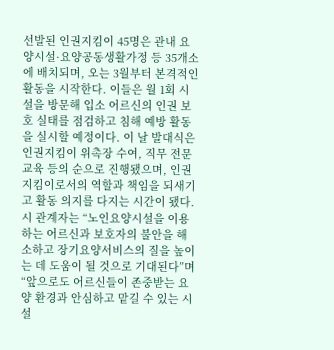선발된 인권지킴이 45명은 관내 요양시설·요양공동생활가정 등 35개소에 배치되며, 오는 3월부터 본격적인 활동을 시작한다. 이들은 월 1회 시설을 방문해 입소 어르신의 인권 보호 실태를 점검하고 침해 예방 활동을 실시할 예정이다. 이 날 발대식은 인권지킴이 위촉장 수여, 직무 전문교육 등의 순으로 진행됐으며, 인권지킴이로서의 역할과 책임을 되새기고 활동 의지를 다지는 시간이 됐다. 시 관계자는 “노인요양시설을 이용하는 어르신과 보호자의 불안을 해소하고 장기요양서비스의 질을 높이는 데 도움이 될 것으로 기대된다”며 “앞으로도 어르신들이 존중받는 요양 환경과 안심하고 맡길 수 있는 시설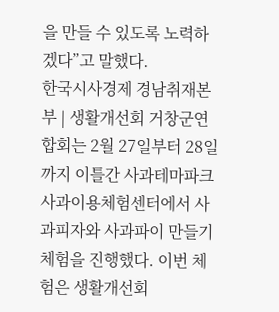을 만들 수 있도록 노력하겠다”고 말했다.
한국시사경제 경남취재본부 | 생활개선회 거창군연합회는 2월 27일부터 28일까지 이틀간 사과테마파크 사과이용체험센터에서 사과피자와 사과파이 만들기 체험을 진행했다. 이번 체험은 생활개선회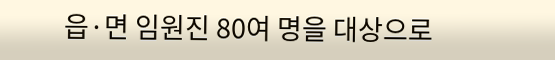읍·면 임원진 80여 명을 대상으로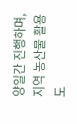양일간 진행하며, 지역 농산물 활용도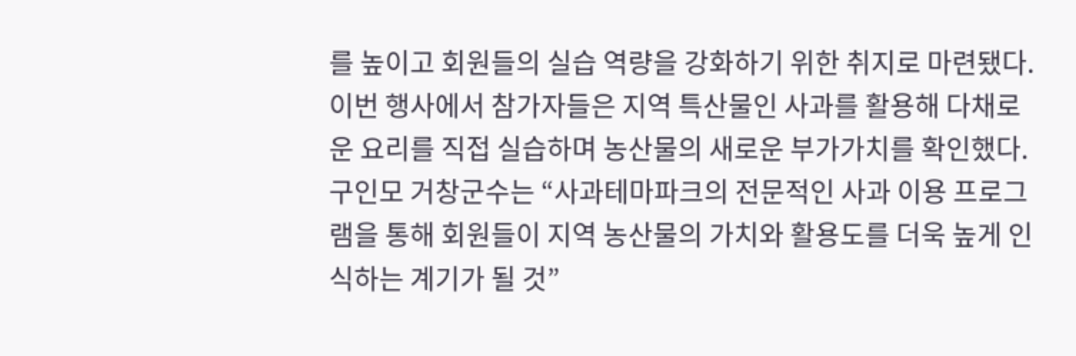를 높이고 회원들의 실습 역량을 강화하기 위한 취지로 마련됐다. 이번 행사에서 참가자들은 지역 특산물인 사과를 활용해 다채로운 요리를 직접 실습하며 농산물의 새로운 부가가치를 확인했다. 구인모 거창군수는 “사과테마파크의 전문적인 사과 이용 프로그램을 통해 회원들이 지역 농산물의 가치와 활용도를 더욱 높게 인식하는 계기가 될 것”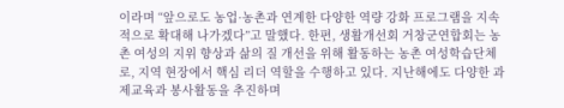이라며 “앞으로도 농업·농촌과 연계한 다양한 역량 강화 프로그램을 지속적으로 확대해 나가겠다”고 말했다. 한편, 생활개선회 거창군연합회는 농촌 여성의 지위 향상과 삶의 질 개선을 위해 활동하는 농촌 여성학습단체로, 지역 현장에서 핵심 리더 역할을 수행하고 있다. 지난해에도 다양한 과제교육과 봉사활동을 추진하며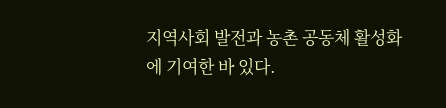지역사회 발전과 농촌 공동체 활성화에 기여한 바 있다.